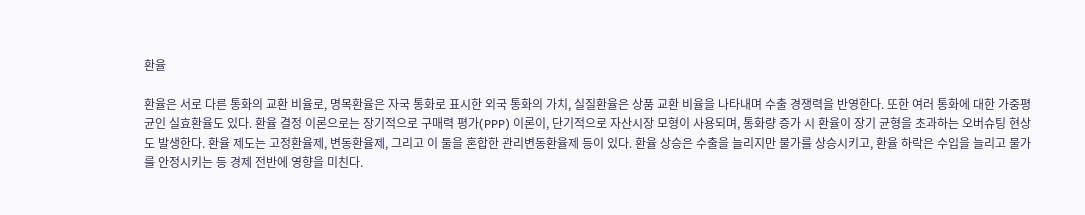환율

환율은 서로 다른 통화의 교환 비율로, 명목환율은 자국 통화로 표시한 외국 통화의 가치, 실질환율은 상품 교환 비율을 나타내며 수출 경쟁력을 반영한다. 또한 여러 통화에 대한 가중평균인 실효환율도 있다. 환율 결정 이론으로는 장기적으로 구매력 평가(PPP) 이론이, 단기적으로 자산시장 모형이 사용되며, 통화량 증가 시 환율이 장기 균형을 초과하는 오버슈팅 현상도 발생한다. 환율 제도는 고정환율제, 변동환율제, 그리고 이 둘을 혼합한 관리변동환율제 등이 있다. 환율 상승은 수출을 늘리지만 물가를 상승시키고, 환율 하락은 수입을 늘리고 물가를 안정시키는 등 경제 전반에 영향을 미친다.